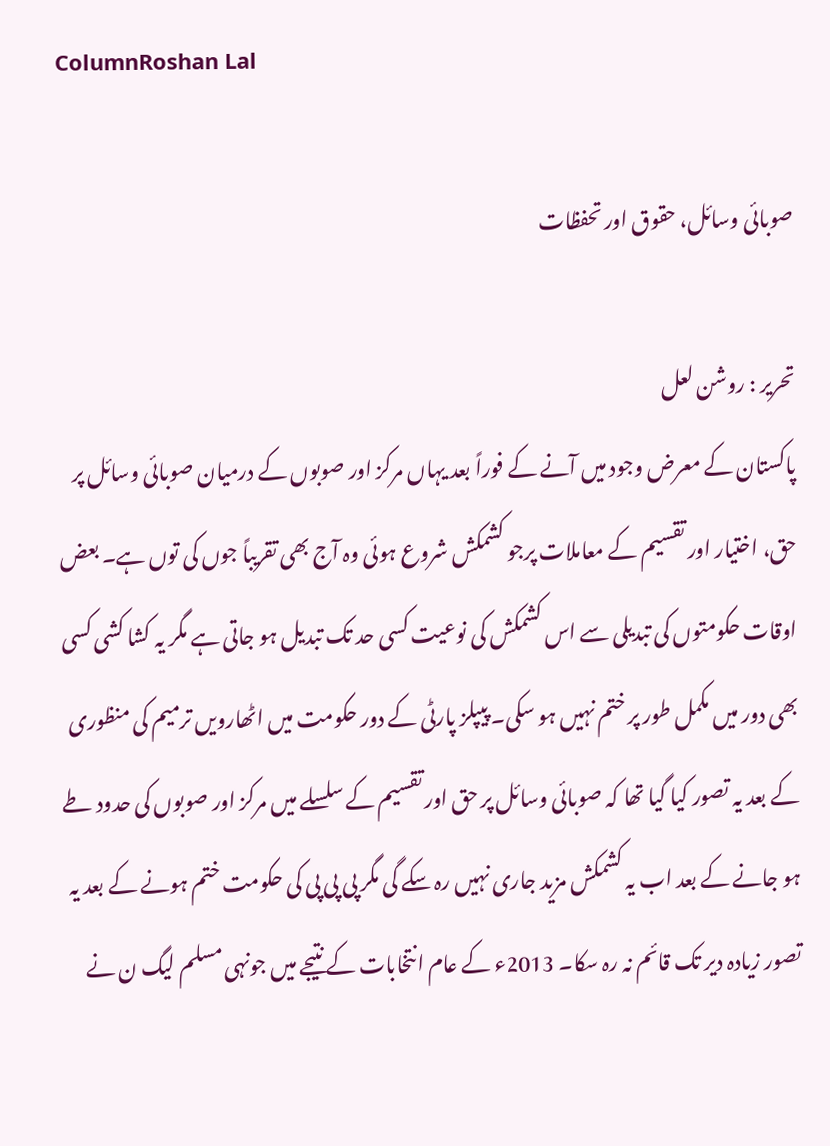ColumnRoshan Lal

صوبائی وسائل، حقوق اور تحفظات

تحریر : روشن لعل
پاکستان کے معرض وجود میں آنے کے فوراً بعد یہاں مرکز اور صوبوں کے درمیان صوبائی وسائل پر حق، اختیار اور تقسیم کے معاملات پرجو کشمکش شروع ہوئی وہ آج بھی تقریباً جوں کی توں ہے۔ بعض اوقات حکومتوں کی تبدیلی سے اس کشمکش کی نوعیت کسی حد تک تبدیل ہو جاتی ہے مگر یہ کشا کشی کسی بھی دور میں مکمل طور پر ختم نہیں ہو سکی۔ پیپلز پارٹی کے دور حکومت میں اٹھارویں ترمیم کی منظوری کے بعد یہ تصور کیا گیا تھا کہ صوبائی وسائل پر حق اور تقسیم کے سلسلے میں مرکز اور صوبوں کی حدود طے ہو جانے کے بعد اب یہ کشمکش مزید جاری نہیں رہ سکے گی مگر پی پی پی کی حکومت ختم ہونے کے بعد یہ تصور زیادہ دیر تک قائم نہ رہ سکا۔ 2013ء کے عام انتخابات کے نتیجے میں جونہی مسلم لیگ ن نے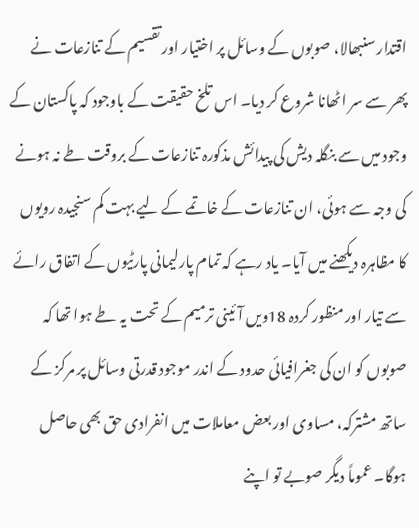اقتدار سنبھالا، صوبوں کے وسائل پر اختیار اور تقسیم کے تنازعات نے پھر سے سر اٹھانا شروع کر دیا۔ اس تلخ حقیقت کے باوجود کہ پاکستان کے وجود میں سے بنگلہ دیش کی پیدائش مذکورہ تنازعات کے بروقت طے نہ ہونے کی وجہ سے ہوئی، ان تنازعات کے خاتمے کے لیے بہت کم سنجیدہ رویوں کا مظاہرہ دیکھنے میں آیا۔ یاد رہے کہ تمام پارلیمانی پارٹیوں کے اتفاق رائے سے تیار اور منظور کردہ 18ویں آئینی ترمیم کے تحت یہ طے ہوا تھا کہ صوبوں کو ان کی جغرافیائی حدود کے اندر موجود قدرتی وسائل پر مرکز کے ساتھ مشترکہ، مساوی اور بعض معاملات میں انفرادی حق بھی حاصل ہوگا۔ عموماً دیگر صوبے تو اپنے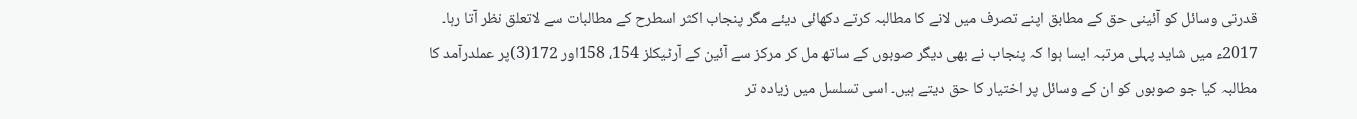قدرتی وسائل کو آئینی حق کے مطابق اپنے تصرف میں لانے کا مطالبہ کرتے دکھائی دیئے مگر پنجاب اکثر اسطرح کے مطالبات سے لاتعلق نظر آتا رہا۔ 2017ء میں شاید پہلی مرتبہ ایسا ہوا کہ پنجاب نے بھی دیگر صوبوں کے ساتھ مل کر مرکز سے آئین کے آرٹیکلز 154، 158اور 172(3)پر عملدرآمد کا مطالبہ کیا جو صوبوں کو ان کے وسائل پر اختیار کا حق دیتے ہیں۔ اسی تسلسل میں زیادہ تر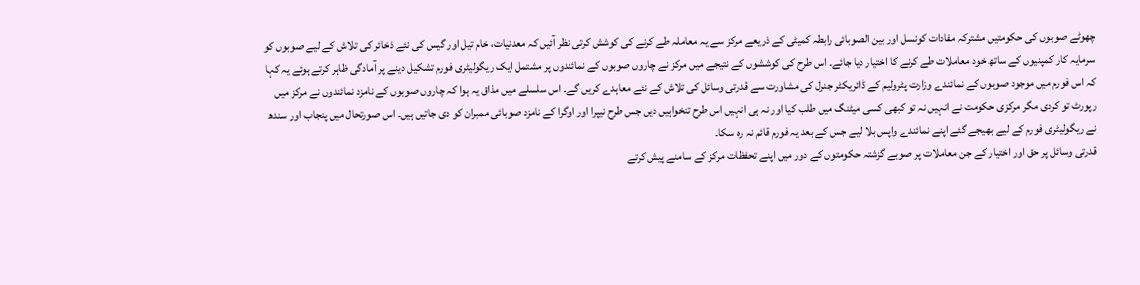چھوٹے صوبوں کی حکومتیں مشترکہ مفادات کونسل اور بین الصوبائی رابطہ کمیٹی کے ذریعے مرکز سے یہ معاملہ طے کرنے کی کوشش کرتی نظر آئیں کہ معدنیات، خام تیل اور گیس کی نئے ذخائر کی تلاش کے لیے صوبوں کو سرمایہ کار کمپنیوں کے ساتھ خود معاملات طے کرنے کا اختیار دیا جائے۔ اس طرح کی کوششوں کے نتیجے میں مرکز نے چاروں صوبوں کے نمائندوں پر مشتمل ایک ریگولیٹری فورم تشکیل دینے پر آمادگی ظاہر کرتے ہوئے یہ کہا کہ اس فورم میں موجود صوبوں کے نمائندے وزارت پٹرولیم کے ڈائریکٹر جنرل کی مشاورت سے قدرتی وسائل کی تلاش کے نئے معاہدے کریں گے۔ اس سلسلے میں مذاق یہ ہوا کہ چاروں صوبوں کے نامزد نمائندوں نے مرکز میں رپورٹ تو کردی مگر مرکزی حکومت نے انہیں نہ تو کبھی کسی میٹنگ میں طلب کیا اور نہ ہی انہیں اس طرح تنخواہیں دیں جس طرح نیپرا اور اوگرا کے نامزد صوبائی ممبران کو دی جاتیں ہیں۔ اس صورتحال میں پنجاب اور سندھ نے ریگولیٹری فورم کے لیے بھیجے گئے اپنے نمائندے واپس بلا لیے جس کے بعد یہ فورم قائم نہ رہ سکا۔
قدرتی وسائل پر حق اور اختیار کے جن معاملات پر صوبے گزشتہ حکومتوں کے دور میں اپنے تحفظات مرکز کے سامنے پیش کرتے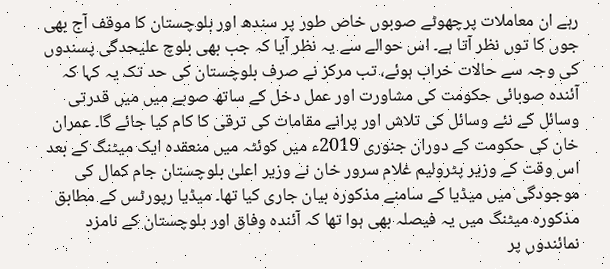رہے ان معاملات پرچھوٹے صوبوں خاص طور پر سندھ اور بلوچستان کا موقف آج بھی جوں کا توں نظر آتا ہے۔ اس حوالے سے یہ نظر آیا کہ جب بھی بلوچ علیحدگی پسندوں کی وجہ سے حالات خراب ہوئے، تب مرکز نے صرف بلوچستان کی حد تک یہ کہا کہ آئندہ صوبائی حکومت کی مشاورت اور عمل دخل کے ساتھ صوبے میں میں قدرتی وسائل کے نئے وسائل کی تلاش اور پرانے مقامات کی ترقی کا کام کیا جائے گا۔ عمران خان کی حکومت کے دوران جنوری 2019ء میں کوئٹہ میں منعقدہ ایک میٹنگ کے بعد اس وقت کے وزیر پٹرولیم غلام سرور خان نے وزیر اعلیٰ بلوچستان جام کمال کی موجودگی میں میڈیا کے سامنے مذکورہ بیان جاری کیا تھا۔ میڈیا رپورٹس کے مطابق مذکورہ میٹنگ میں یہ فیصلہ بھی ہوا تھا کہ آئندہ وفاق اور بلوچستان کے نامزد نمائندوں پر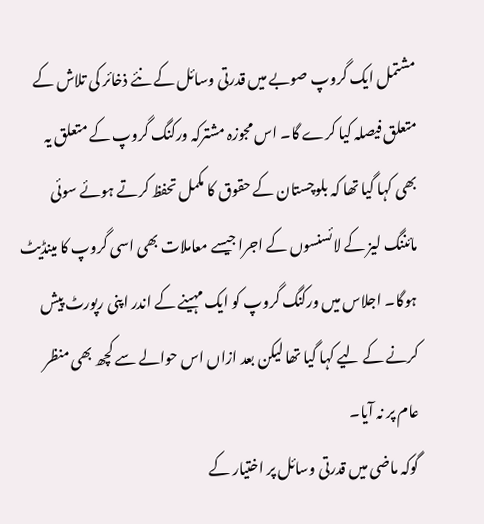مشتمل ایک گروپ صوبے میں قدرتی وسائل کے نئے ذخائر کی تلاش کے متعلق فیصلہ کیا کرے گا۔ اس مجوزہ مشترکہ ورکنگ گروپ کے متعلق یہ بھی کہا گیا تھا کہ بلوچستان کے حقوق کا مکمل تحفظ کرتے ہوئے سوئی مائننگ لیز کے لائسنسوں کے اجرا جیسے معاملات بھی اسی گروپ کا مینڈیٹ ہوگا۔ اجلاس میں ورکنگ گروپ کو ایک مہینے کے اندر اپنی رپورٹ پیش کرنے کے لیے کہا گیا تھا لیکن بعد ازاں اس حوالے سے کچھ بھی منظر عام پر نہ آیا۔
گوکہ ماضی میں قدرتی وسائل پر اختیار کے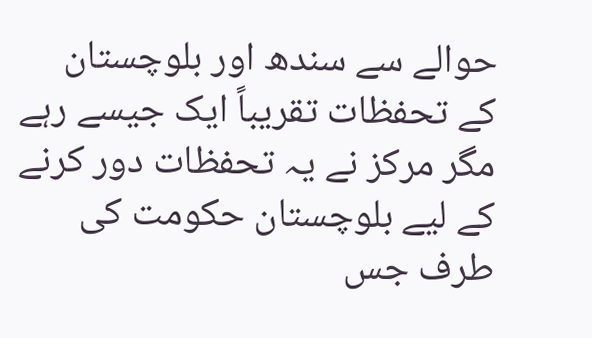حوالے سے سندھ اور بلوچستان کے تحفظات تقریباً ایک جیسے رہے مگر مرکز نے یہ تحفظات دور کرنے کے لیے بلوچستان حکومت کی طرف جس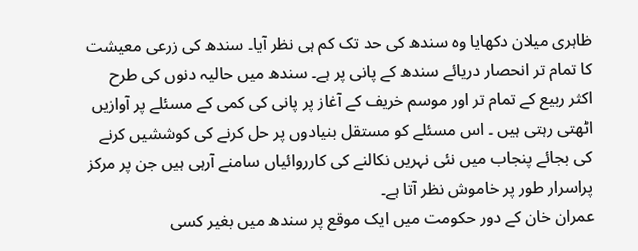ظاہری میلان دکھایا وہ سندھ کی حد تک کم ہی نظر آیا۔ سندھ کی زرعی معیشت کا تمام تر انحصار دریائے سندھ کے پانی پر ہے۔ سندھ میں حالیہ دنوں کی طرح اکثر ربیع کے تمام تر اور موسم خریف کے آغاز پر پانی کی کمی کے مسئلے پر آوازیں اٹھتی رہتی ہیں ۔ اس مسئلے کو مستقل بنیادوں پر حل کرنے کی کوششیں کرنے کی بجائے پنجاب میں نئی نہریں نکالنے کی کارروائیاں سامنے آرہی ہیں جن پر مرکز پراسرار طور پر خاموش نظر آتا ہے۔
عمران خان کے دور حکومت میں ایک موقع پر سندھ میں بغیر کسی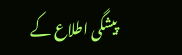پیشگی اطلاع کے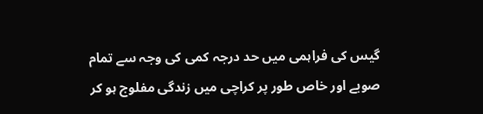گیس کی فراہمی میں حد درجہ کمی کی وجہ سے تمام صوبے اور خاص طور پر کراچی میں زندگی مفلوج ہو کر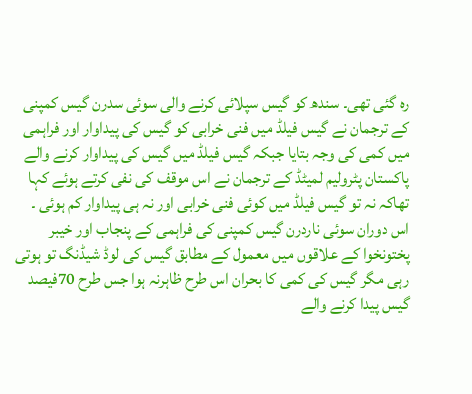رہ گئی تھی۔ سندھ کو گیس سپلائی کرنے والی سوئی سدرن گیس کمپنی کے ترجمان نے گیس فیلڈ میں فنی خرابی کو گیس کی پیداوار اور فراہمی میں کمی کی وجہ بتایا جبکہ گیس فیلڈ میں گیس کی پیداوار کرنے والے پاکستان پٹرولیم لمیٹڈ کے ترجمان نے اس موقف کی نفی کرتے ہوئے کہا تھاکہ نہ تو گیس فیلڈ میں کوئی فنی خرابی اور نہ ہی پیداوار کم ہوئی ۔ اس دوران سوئی ناردرن گیس کمپنی کی فراہمی کے پنجاب اور خیبر پختونخوا کے علاقوں میں معمول کے مطابق گیس کی لوڈ شیڈنگ تو ہوتی رہی مگر گیس کی کمی کا بحران اس طرح ظاہرنہ ہوا جس طرح 70فیصد گیس پیدا کرنے والے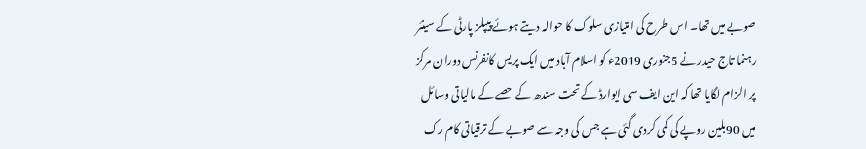صوبے میں تھا۔ اس طرح کی امتیازی سلوک کا حوالہ دیتے ہوئے پیپلز پارٹی کے سینئر رہنما تاج حیدر نے 5جنوری 2019ء کو اسلام آباد میں ایک پریس کانفرنس دوران مرکز پر الزام لگایا تھا کہ این ایف سی ایوارڈ کے تحت سندھ کے حصے کے مالیاتی وسائل میں 90بلین روپے کی کمی کردی گئی ہے جس کی وجہ سے صوبے کے ترقیاتی کام رک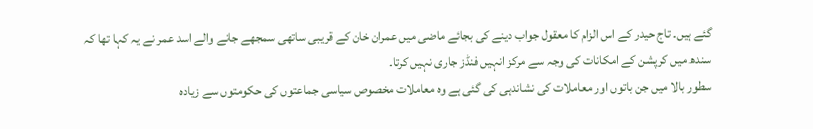گئے ہیں۔ تاج حیدر کے اس الزام کا معقول جواب دینے کی بجائے ماضی میں عمران خان کے قریبی ساتھی سمجھے جانے والے اسد عمر نے یہ کہا تھا کہ سندھ میں کرپشن کے امکانات کی وجہ سے مرکز انہیں فنڈز جاری نہیں کرتا۔
سطور بالا میں جن باتوں اور معاملات کی نشاندہی کی گئی ہے وہ معاملات مخصوص سیاسی جماعتوں کی حکومتوں سے زیادہ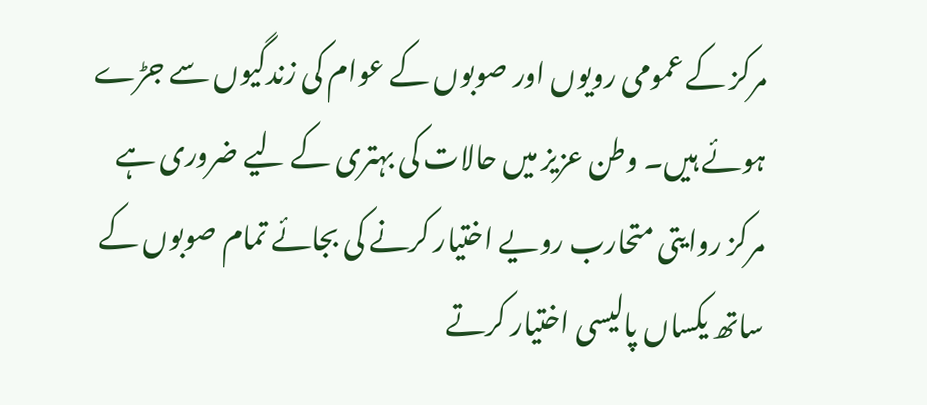مرکز کے عمومی رویوں اور صوبوں کے عوام کی زندگیوں سے جڑے ہوئے ہیں۔ وطن عزیز میں حالات کی بہتری کے لیے ضروری ہے مرکز روایتی متحارب رویے اختیار کرنے کی بجائے تمام صوبوں کے ساتھ یکساں پالیسی اختیار کرتے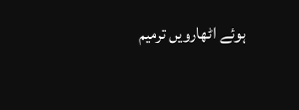ہوئے اٹھارویں ترمیم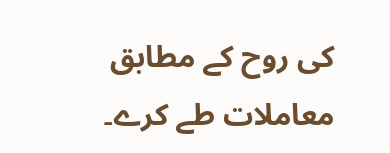کی روح کے مطابق معاملات طے کرے۔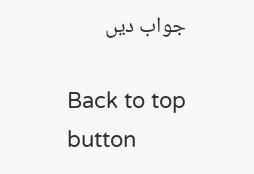جواب دیں

Back to top button